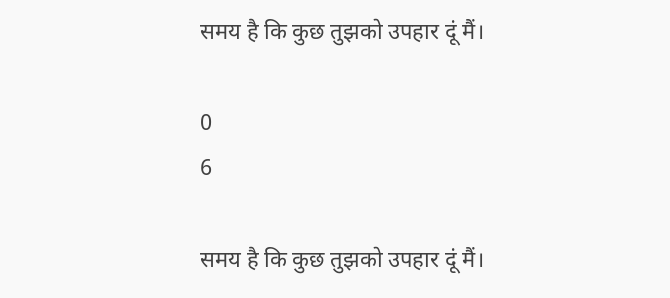समय है कि कुछ तुझको उपहार दूं मैं।

0
6

समय है कि कुछ तुझको उपहार दूं मैं।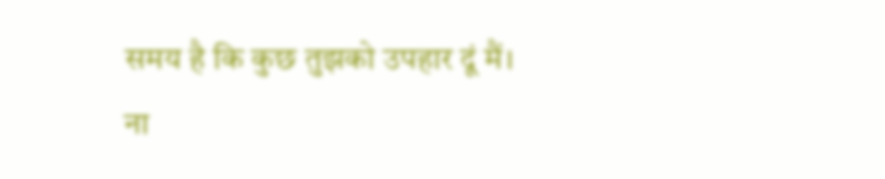समय है कि कुछ तुझको उपहार दूं मैं।
ना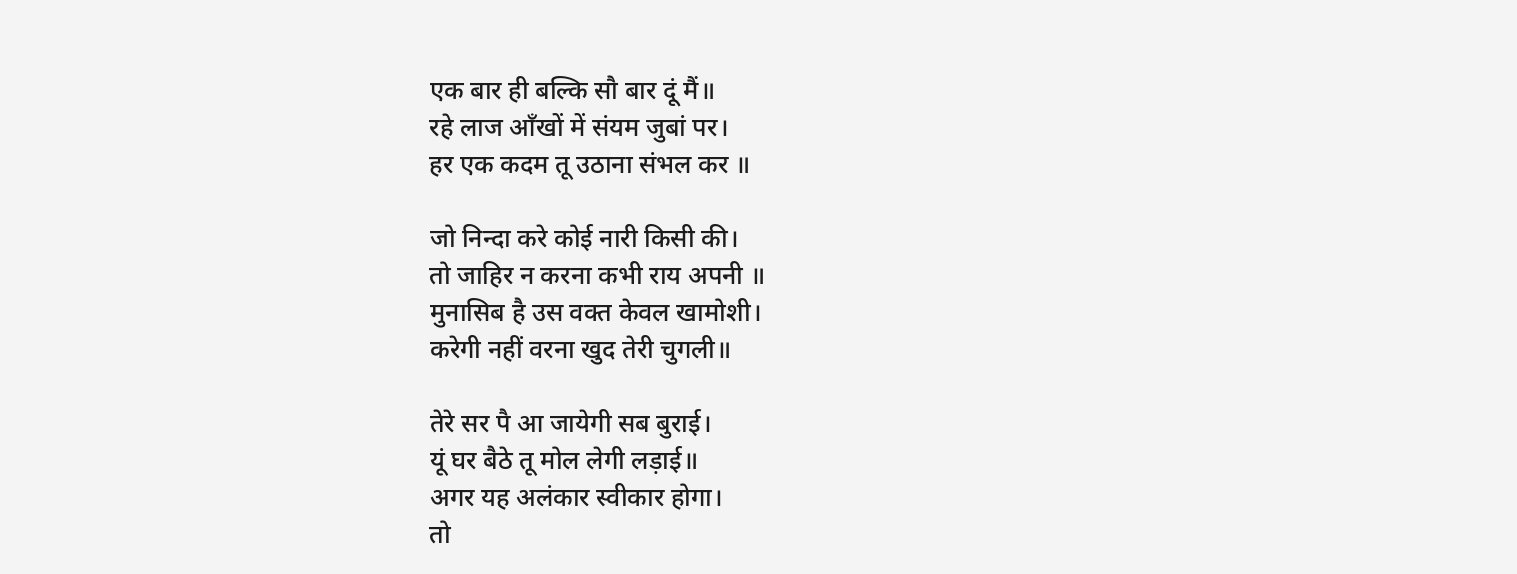एक बार ही बल्कि सौ बार दूं मैं॥
रहे लाज आँखों में संयम जुबां पर।
हर एक कदम तू उठाना संभल कर ॥

जो निन्दा करे कोई नारी किसी की।
तो जाहिर न करना कभी राय अपनी ॥
मुनासिब है उस वक्त केवल खामोशी।
करेगी नहीं वरना खुद तेरी चुगली॥

तेरे सर पै आ जायेगी सब बुराई।
यूं घर बैठे तू मोल लेगी लड़ाई॥
अगर यह अलंकार स्वीकार होगा।
तो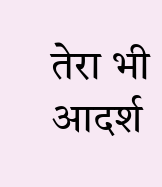तेरा भी आदर्श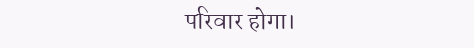परिवार होगा।